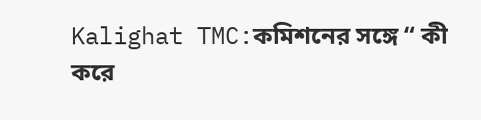Kalighat TMC:কমিশনের সঙ্গে “ কী করে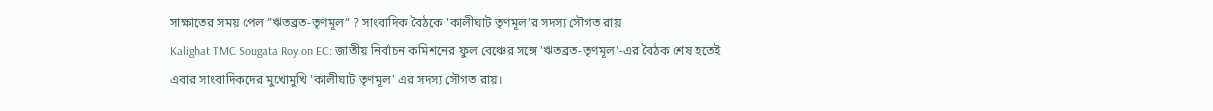সাক্ষাতের সময় পেল ”ঋতব্রত-তৃণমূল” ? সাংবাদিক বৈঠকে 'কালীঘাট তৃণমূল'র সদস্য সৌগত রায়
Kalighat TMC Sougata Roy on EC: জাতীয় নির্বাচন কমিশনের ফুল বেঞ্চের সঙ্গে 'ঋতব্রত-তৃণমূল'-এর বৈঠক শেষ হতেই এবার সাংবাদিকদের মুখোমুখি 'কালীঘাট তৃণমূল' এর সদস্য সৌগত রায়।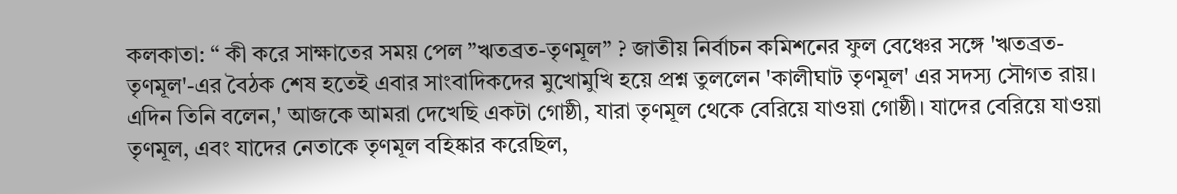কলকাতা: “ কী করে সাক্ষাতের সময় পেল ”ঋতব্রত-তৃণমূল” ? জাতীয় নির্বাচন কমিশনের ফুল বেঞ্চের সঙ্গে 'ঋতব্রত-তৃণমূল'-এর বৈঠক শেষ হতেই এবার সাংবাদিকদের মুখোমুখি হয়ে প্রশ্ন তুললেন 'কালীঘাট তৃণমূল' এর সদস্য সৌগত রায়।
এদিন তিনি বলেন,' আজকে আমরা দেখেছি একটা গোষ্ঠী, যারা তৃণমূল থেকে বেরিয়ে যাওয়া গোষ্ঠী। যাদের বেরিয়ে যাওয়া তৃণমূল, এবং যাদের নেতাকে তৃণমূল বহিষ্কার করেছিল,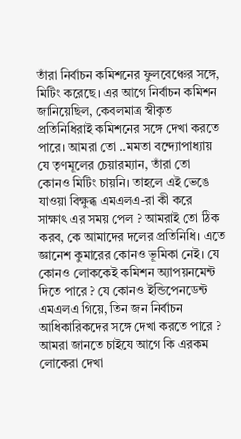তাঁরা নির্বাচন কমিশনের ফুলবেঞ্চের সঙ্গে, মিটিং করেছে। এর আগে নির্বাচন কমিশন জানিয়েছিল, কেবলমাত্র স্বীকৃত প্রতিনিধিরাই কমিশনের সঙ্গে দেখা করতে পারে। আমরা তো ..মমতা বন্দ্যোপাধ্যায় যে তৃণমূলের চেয়ারম্যান, তাঁরা তো কোনও মিটিং চায়নি। তাহলে এই ভেঙে যাওয়া বিক্ষুব্ধ এমএলএ-রা কী করে সাক্ষাৎ এর সময় পেল ? আমরাই তো ঠিক করব, কে আমাদের দলের প্রতিনিধি। এতে জ্ঞানেশ কুমারের কোনও ভূমিকা নেই। যে কোনও লোককেই কমিশন অ্যাপয়নমেন্ট দিতে পারে ? যে কোনও ইন্ডিপেনডেন্ট এমএলএ গিয়ে, তিন জন নির্বাচন আধিকারিকদের সঙ্গে দেখা করতে পারে ? আমরা জানতে চাইযে আগে কি এরকম লোকেরা দেখা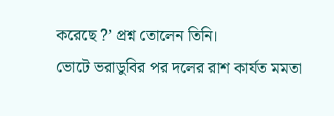করেছে ?’ প্রশ্ন তোলেন তিনি।
ভোটে ভরাডুবির পর দলের রাশ কার্যত মমতা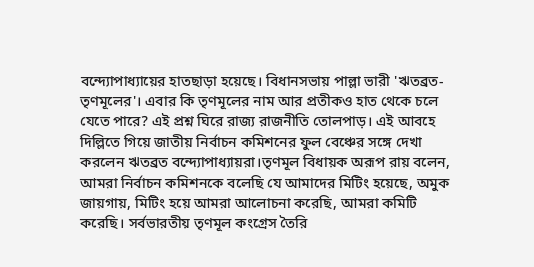বন্দ্যোপাধ্যায়ের হাতছাড়া হয়েছে। বিধানসভায় পাল্লা ভারী 'ঋতব্রত-তৃণমূলের'। এবার কি তৃণমূলের নাম আর প্রতীকও হাত থেকে চলে যেতে পারে? এই প্রশ্ন ঘিরে রাজ্য রাজনীতি তোলপাড়। এই আবহে দিল্লিতে গিয়ে জাতীয় নির্বাচন কমিশনের ফুল বেঞ্চের সঙ্গে দেখা করলেন ঋতব্রত বন্দ্যোপাধ্যায়রা।তৃণমূল বিধায়ক অরূপ রায় বলেন, আমরা নির্বাচন কমিশনকে বলেছি যে আমাদের মিটিং হয়েছে, অমুক জায়গায়, মিটিং হয়ে আমরা আলোচনা করেছি, আমরা কমিটি করেছি। সর্বভারতীয় তৃণমূল কংগ্রেস তৈরি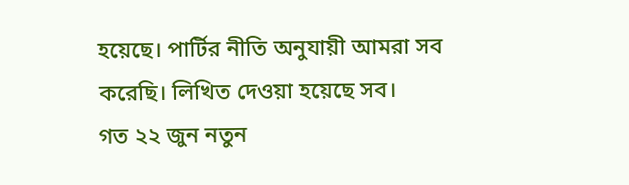হয়েছে। পার্টির নীতি অনুযায়ী আমরা সব করেছি। লিখিত দেওয়া হয়েছে সব।
গত ২২ জুন নতুন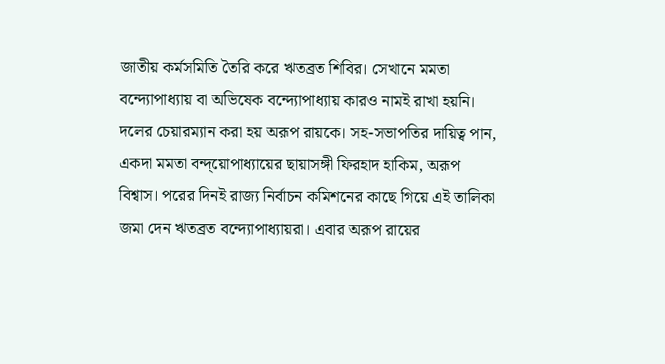জাতীয় কর্মসমিতি তৈরি করে ঋতব্রত শিবির। সেখানে মমতা বন্দ্যোপাধ্যায় বা অভিষেক বন্দ্যোপাধ্যায় কারও নামই রাখা হয়নি। দলের চেয়ারম্যান করা হয় অরূপ রায়কে। সহ-সভাপতির দায়িত্ব পান, একদা মমতা বন্দ্য়োপাধ্যায়ের ছায়াসঙ্গী ফিরহাদ হাকিম, অরূপ বিশ্বাস। পরের দিনই রাজ্য নির্বাচন কমিশনের কাছে গিয়ে এই তালিকা জমা দেন ঋতব্রত বন্দ্যোপাধ্যায়রা। এবার অরূপ রায়ের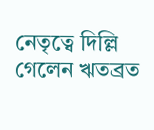নেতৃত্বে দিল্লি গেলেন ঋতব্রত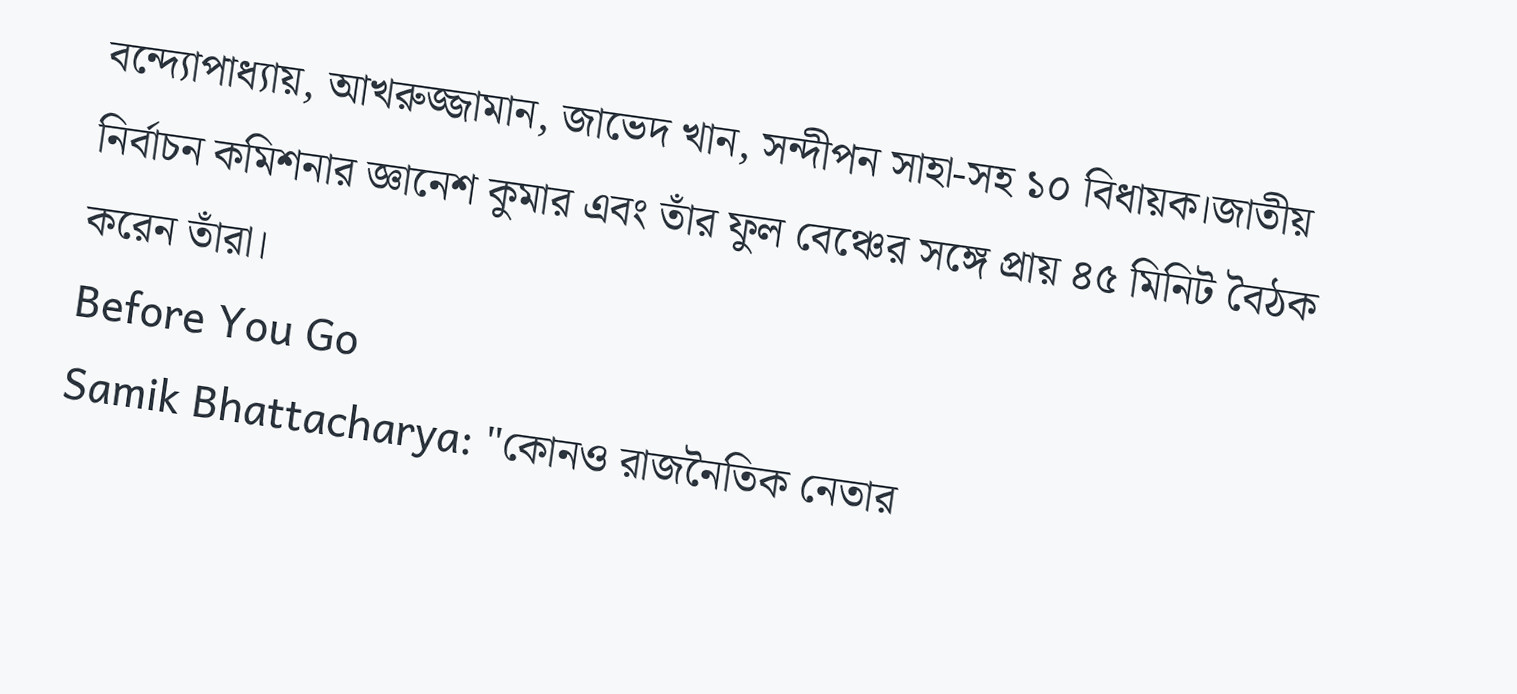বন্দ্যোপাধ্যায়, আখরুজ্জামান, জাভেদ খান, সন্দীপন সাহা-সহ ১০ বিধায়ক।জাতীয় নির্বাচন কমিশনার জ্ঞানেশ কুমার এবং তাঁর ফুল বেঞ্চের সঙ্গে প্রায় ৪৫ মিনিট বৈঠক করেন তাঁরা।
Before You Go
Samik Bhattacharya: "কোনও রাজনৈতিক নেতার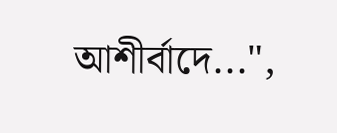আশীর্বাদে...",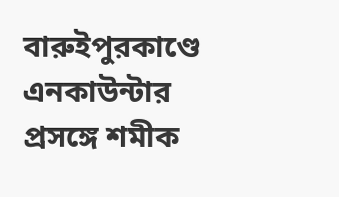বারুইপুরকাণ্ডে এনকাউন্টার প্রসঙ্গে শমীক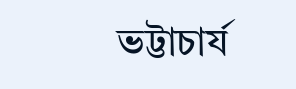ভট্টাচার্য